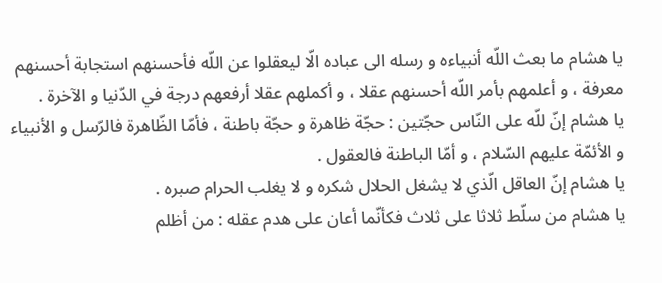يا هشام ما بعث اللّه أنبياءه و رسله الى عباده الّا ليعقلوا عن اللّه فأحسنهم استجابة أحسنهم معرفة ، و أعلمهم بأمر اللّه أحسنهم عقلا ، و أكملهم عقلا أرفعهم درجة في الدّنيا و الآخرة .
يا هشام إنّ للّه على النّاس حجّتين : حجّة ظاهرة و حجّة باطنة ، فأمّا الظّاهرة فالرّسل و الأنبياء و الأئمّة عليهم السّلام ، و أمّا الباطنة فالعقول .
يا هشام إنّ العاقل الّذي لا يشغل الحلال شكره و لا يغلب الحرام صبره .
يا هشام من سلّط ثلاثا على ثلاث فكأنّما أعان على هدم عقله : من أظلم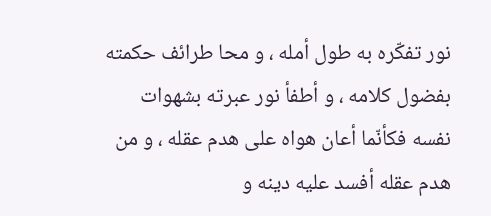نور تفكّره به طول أمله ، و محا طرائف حكمته بفضول كلامه ، و أطفأ نور عبرته بشهوات نفسه فكأنّما أعان هواه على هدم عقله ، و من هدم عقله أفسد عليه دينه و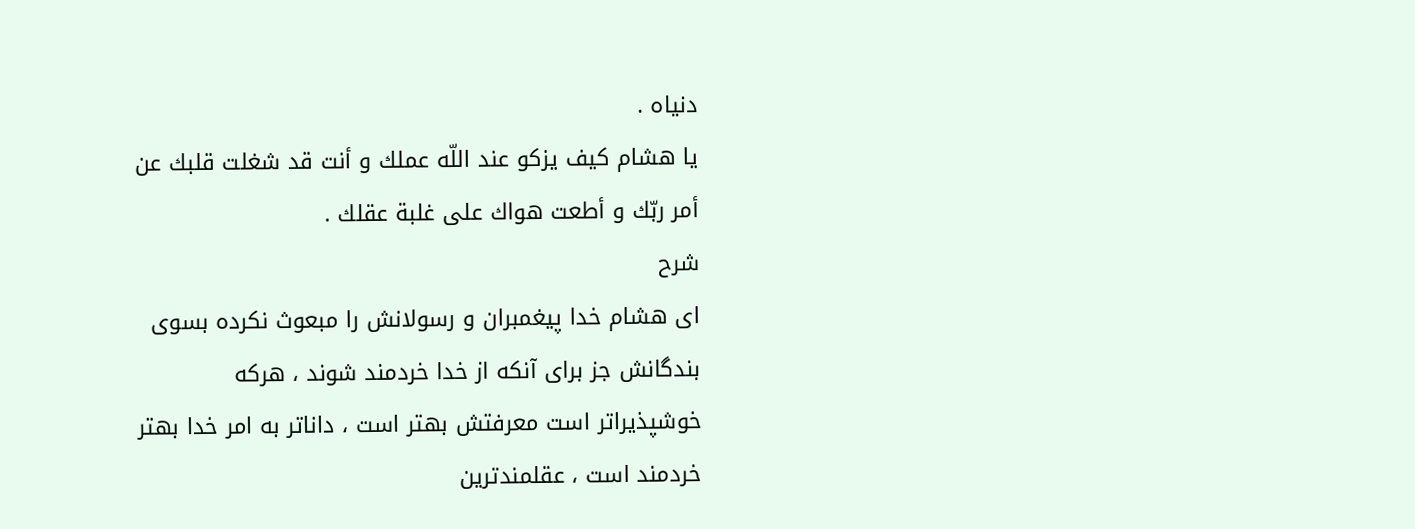دنياه .
يا هشام كيف يزكو عند اللّه عملك و أنت قد شغلت قلبك عن أمر ربّك و أطعت هواك على غلبة عقلك .
شرح
اى هشام خدا پيغمبران و رسولانش را مبعوث نكرده بسوى بندگانش جز براى آنكه از خدا خردمند شوند ، هركه خوشپذيراتر است معرفتش بهتر است ، داناتر به امر خدا بهتر خردمند است ، عقلمندترين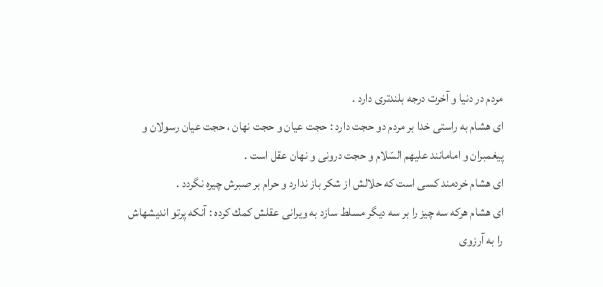مردم در دنيا و آخرت درجه بلندترى دارد .
اى هشام به راستى خدا بر مردم دو حجت دارد : حجت عيان و حجت نهان ، حجت عيان رسولان و پيغمبران و امامانند عليهم السّلام و حجت درونى و نهان عقل است .
اى هشام خردمند كسى است كه حلالش از شكر باز ندارد و حرام بر صبرش چيره نگردد .
اى هشام هركه سه چيز را بر سه ديگر مسلط سازد به ويرانى عقلش كمك كرده : آنكه پرتو انديشهاش را به آرزوى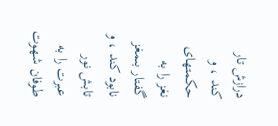درازش تار كند ، و حكمتهاى نغز را به گفتار بىمغز نابود كند ، و تابش نور عبرت را به طوفان شهوت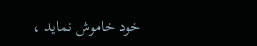خود خاموش نمايد ،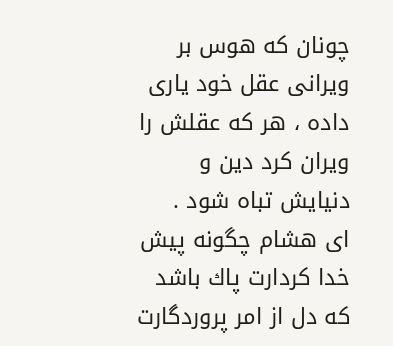چونان كه هوس بر ويرانى عقل خود يارى داده ، هر كه عقلش را ويران كرد دين و دنيايش تباه شود .
اى هشام چگونه پيش خدا كردارت پاك باشد كه دل از امر پروردگارت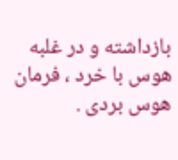بازداشته و در غلبه هوس با خرد ، فرمان هوس بردى .